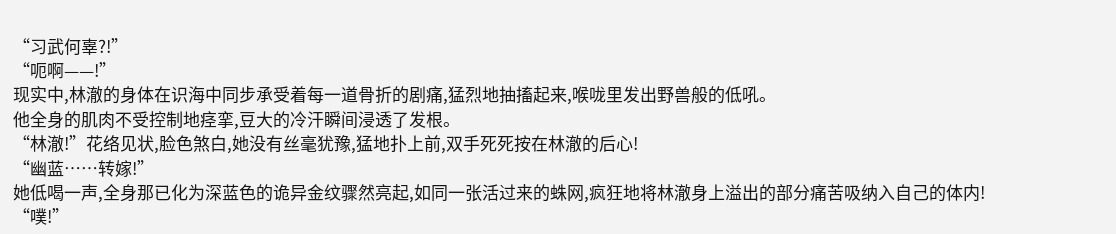“习武何辜?!”
“呃啊——!”
现实中,林澈的身体在识海中同步承受着每一道骨折的剧痛,猛烈地抽搐起来,喉咙里发出野兽般的低吼。
他全身的肌肉不受控制地痉挛,豆大的冷汗瞬间浸透了发根。
“林澈!”花络见状,脸色煞白,她没有丝毫犹豫,猛地扑上前,双手死死按在林澈的后心!
“幽蓝……转嫁!”
她低喝一声,全身那已化为深蓝色的诡异金纹骤然亮起,如同一张活过来的蛛网,疯狂地将林澈身上溢出的部分痛苦吸纳入自己的体内!
“噗!”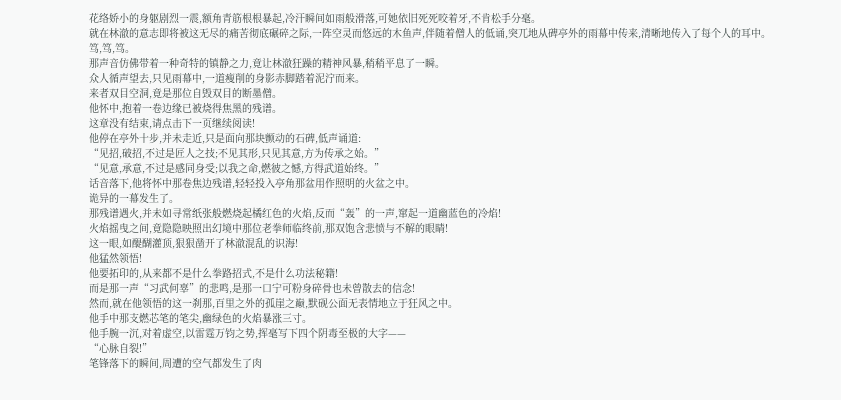花络娇小的身躯剧烈一震,额角青筋根根暴起,冷汗瞬间如雨般滑落,可她依旧死死咬着牙,不肯松手分毫。
就在林澈的意志即将被这无尽的痛苦彻底碾碎之际,一阵空灵而悠远的木鱼声,伴随着僧人的低诵,突兀地从碑亭外的雨幕中传来,清晰地传入了每个人的耳中。
笃,笃,笃。
那声音仿佛带着一种奇特的镇静之力,竟让林澈狂躁的精神风暴,稍稍平息了一瞬。
众人循声望去,只见雨幕中,一道瘦削的身影赤脚踏着泥泞而来。
来者双目空洞,竟是那位自毁双目的断墨僧。
他怀中,抱着一卷边缘已被烧得焦黑的残谱。
这章没有结束,请点击下一页继续阅读!
他停在亭外十步,并未走近,只是面向那块颤动的石碑,低声诵道:
“见招,破招,不过是匠人之技;不见其形,只见其意,方为传承之始。”
“见意,承意,不过是感同身受;以我之命,燃彼之憾,方得武道始终。”
话音落下,他将怀中那卷焦边残谱,轻轻投入亭角那盆用作照明的火盆之中。
诡异的一幕发生了。
那残谱遇火,并未如寻常纸张般燃烧起橘红色的火焰,反而“轰”的一声,窜起一道幽蓝色的冷焰!
火焰摇曳之间,竟隐隐映照出幻境中那位老拳师临终前,那双饱含悲愤与不解的眼睛!
这一眼,如醍醐灌顶,狠狠凿开了林澈混乱的识海!
他猛然领悟!
他要拓印的,从来都不是什么拳路招式,不是什么功法秘籍!
而是那一声“习武何辜”的悲鸣,是那一口宁可粉身碎骨也未曾散去的信念!
然而,就在他领悟的这一刹那,百里之外的孤崖之巅,默砚公面无表情地立于狂风之中。
他手中那支燃芯笔的笔尖,幽绿色的火焰暴涨三寸。
他手腕一沉,对着虚空,以雷霆万钧之势,挥毫写下四个阴毒至极的大字——
“心脉自裂!”
笔锋落下的瞬间,周遭的空气都发生了肉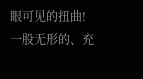眼可见的扭曲!
一股无形的、充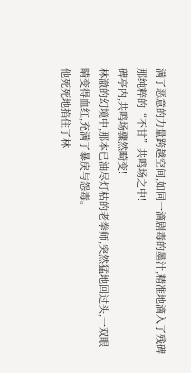满了恶意的力量跨越空间,如同一滴剧毒的墨汁,精准地滴入了残碑那纯粹的“不甘”共鸣场之中!
碑亭内,共鸣场骤然畸变!
林澈的幻境中,那本已油尽灯枯的老拳师,突然猛地回过头,一双眼睛变得血红,充满了暴戾与怨毒。
他死死地掐住了林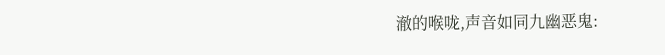澈的喉咙,声音如同九幽恶鬼: